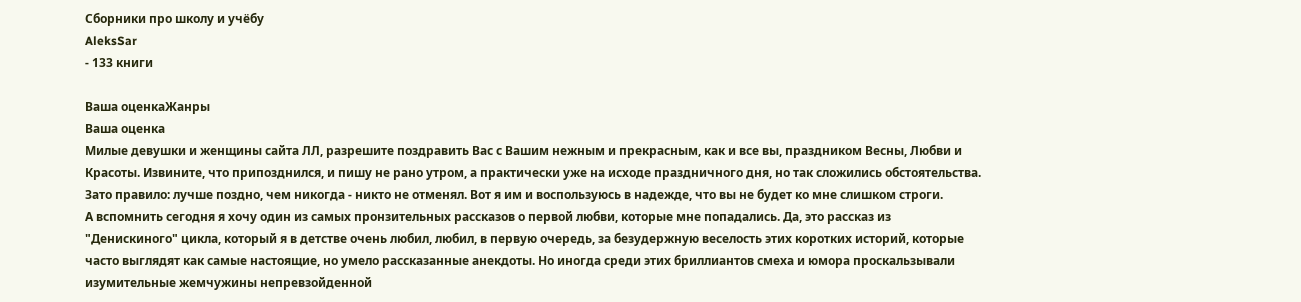Сборники про школу и учёбу
AleksSar
- 133 книги

Ваша оценкаЖанры
Ваша оценка
Милые девушки и женщины сайта ЛЛ, разрешите поздравить Вас с Вашим нежным и прекрасным, как и все вы, праздником Весны, Любви и Красоты. Извините, что припозднился, и пишу не рано утром, а практически уже на исходе праздничного дня, но так сложились обстоятельства. Зато правило: лучше поздно, чем никогда - никто не отменял. Вот я им и воспользуюсь в надежде, что вы не будет ко мне слишком строги.
А вспомнить сегодня я хочу один из самых пронзительных рассказов о первой любви, которые мне попадались. Да, это рассказ из "Денискиного" цикла, который я в детстве очень любил, любил, в первую очередь, за безудержную веселость этих коротких историй, которые часто выглядят как самые настоящие, но умело рассказанные анекдоты. Но иногда среди этих бриллиантов смеха и юмора проскальзывали изумительные жемчужины непревзойденной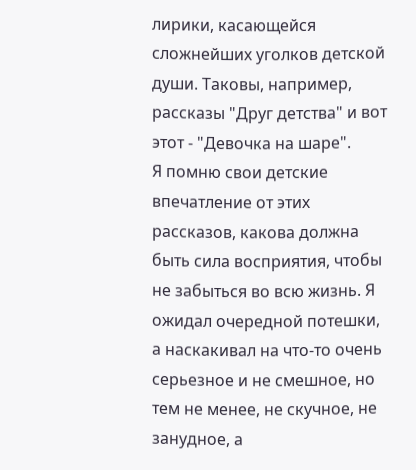лирики, касающейся сложнейших уголков детской души. Таковы, например, рассказы "Друг детства" и вот этот - "Девочка на шаре".
Я помню свои детские впечатление от этих рассказов, какова должна быть сила восприятия, чтобы не забыться во всю жизнь. Я ожидал очередной потешки, а наскакивал на что-то очень серьезное и не смешное, но тем не менее, не скучное, не занудное, а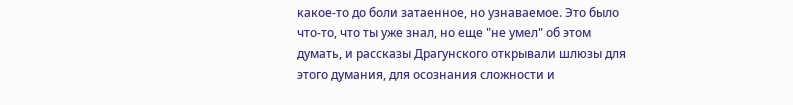какое-то до боли затаенное, но узнаваемое. Это было что-то, что ты уже знал, но еще "не умел" об этом думать, и рассказы Драгунского открывали шлюзы для этого думания, для осознания сложности и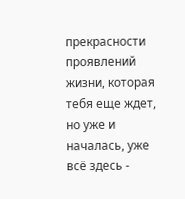прекрасности проявлений жизни, которая тебя еще ждет, но уже и началась, уже всё здесь -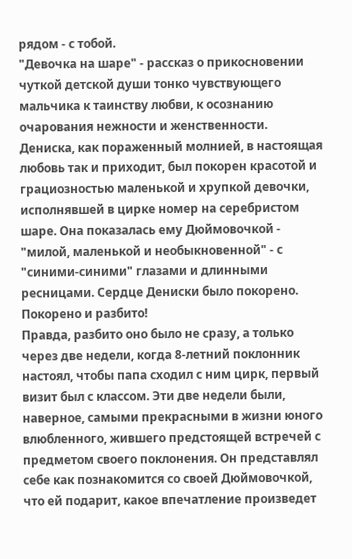рядом - с тобой.
"Девочка на шаре" - рассказ о прикосновении чуткой детской души тонко чувствующего мальчика к таинству любви, к осознанию очарования нежности и женственности. Дениска, как пораженный молнией, в настоящая любовь так и приходит, был покорен красотой и грациозностью маленькой и хрупкой девочки, исполнявшей в цирке номер на серебристом шаре. Она показалась ему Дюймовочкой - "милой, маленькой и необыкновенной" - с "синими-синими" глазами и длинными ресницами. Сердце Дениски было покорено. Покорено и разбито!
Правда, разбито оно было не сразу, а только через две недели, когда 8-летний поклонник настоял, чтобы папа сходил с ним цирк, первый визит был с классом. Эти две недели были, наверное, самыми прекрасными в жизни юного влюбленного, жившего предстоящей встречей с предметом своего поклонения. Он представлял себе как познакомится со своей Дюймовочкой, что ей подарит, какое впечатление произведет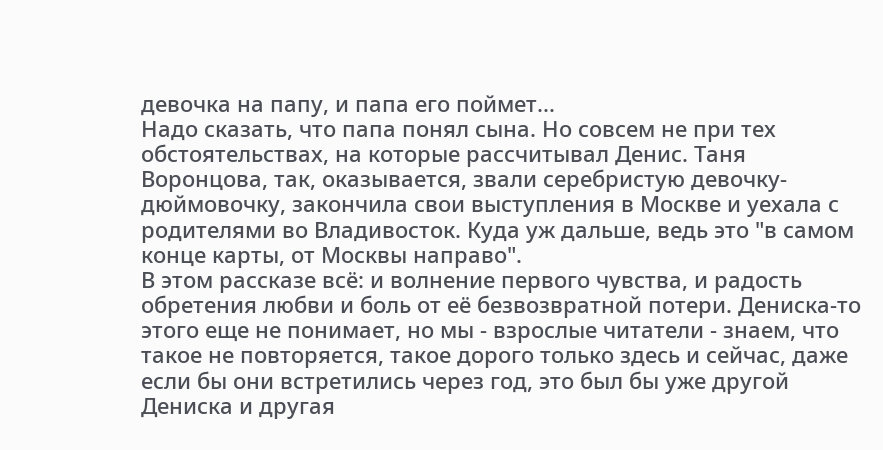девочка на папу, и папа его поймет...
Надо сказать, что папа понял сына. Но совсем не при тех обстоятельствах, на которые рассчитывал Денис. Таня Воронцова, так, оказывается, звали серебристую девочку-дюймовочку, закончила свои выступления в Москве и уехала с родителями во Владивосток. Куда уж дальше, ведь это "в самом конце карты, от Москвы направо".
В этом рассказе всё: и волнение первого чувства, и радость обретения любви и боль от её безвозвратной потери. Дениска-то этого еще не понимает, но мы - взрослые читатели - знаем, что такое не повторяется, такое дорого только здесь и сейчас, даже если бы они встретились через год, это был бы уже другой Дениска и другая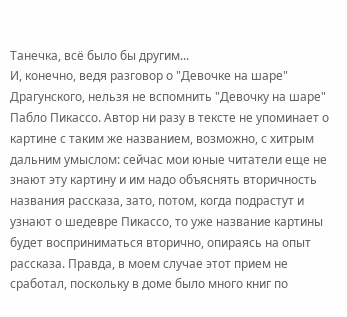Танечка, всё было бы другим...
И, конечно, ведя разговор о "Девочке на шаре" Драгунского, нельзя не вспомнить "Девочку на шаре" Пабло Пикассо. Автор ни разу в тексте не упоминает о картине с таким же названием, возможно, с хитрым дальним умыслом: сейчас мои юные читатели еще не знают эту картину и им надо объяснять вторичность названия рассказа, зато, потом, когда подрастут и узнают о шедевре Пикассо, то уже название картины будет восприниматься вторично, опираясь на опыт рассказа. Правда, в моем случае этот прием не сработал, поскольку в доме было много книг по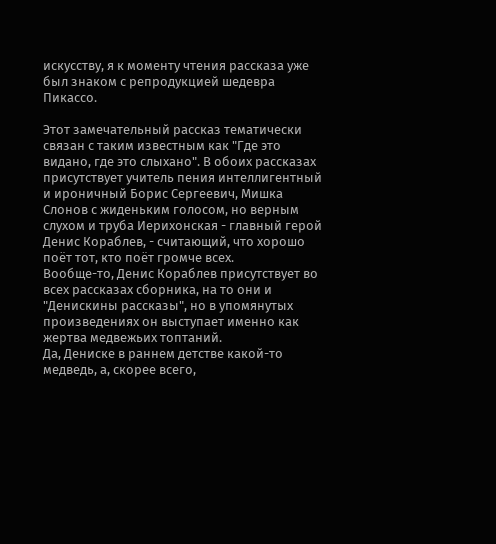искусству, я к моменту чтения рассказа уже был знаком с репродукцией шедевра Пикассо.

Этот замечательный рассказ тематически связан с таким известным как "Где это видано, где это слыхано". В обоих рассказах присутствует учитель пения интеллигентный и ироничный Борис Сергеевич, Мишка Слонов с жиденьким голосом, но верным слухом и труба Иерихонская - главный герой Денис Кораблев, - считающий, что хорошо поёт тот, кто поёт громче всех.
Вообще-то, Денис Кораблев присутствует во всех рассказах сборника, на то они и "Денискины рассказы", но в упомянутых произведениях он выступает именно как жертва медвежьих топтаний.
Да, Дениске в раннем детстве какой-то медведь, а, скорее всего,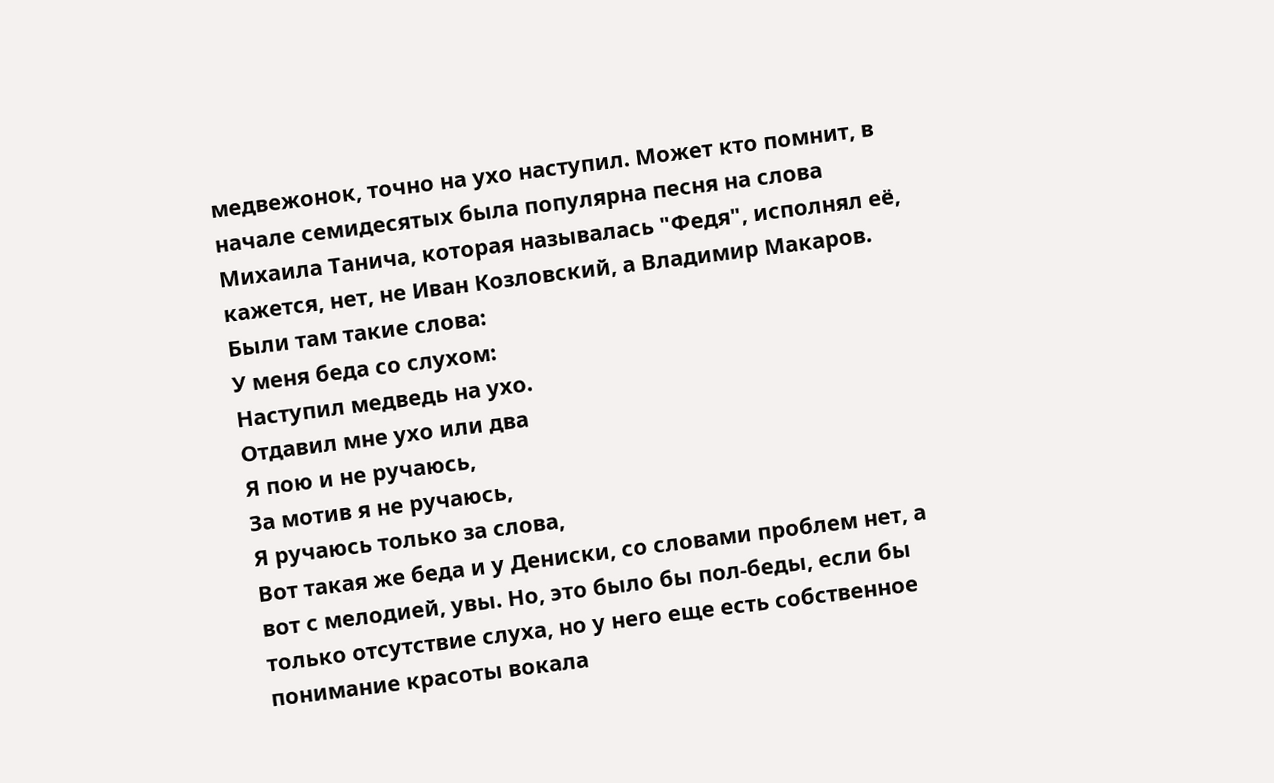медвежонок, точно на ухо наступил. Может кто помнит, в начале семидесятых была популярна песня на слова Михаила Танича, которая называлась "Федя", исполнял её, кажется, нет, не Иван Козловский, а Владимир Макаров. Были там такие слова:
У меня беда со слухом:
Наступил медведь на ухо.
Отдавил мне ухо или два
Я пою и не ручаюсь,
За мотив я не ручаюсь,
Я ручаюсь только за слова,
Вот такая же беда и у Дениски, со словами проблем нет, а вот с мелодией, увы. Но, это было бы пол-беды, если бы только отсутствие слуха, но у него еще есть собственное понимание красоты вокала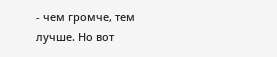- чем громче, тем лучше. Но вот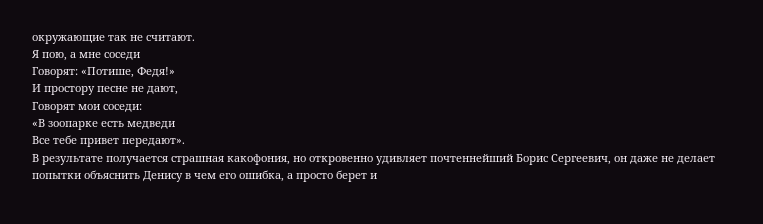окружающие так не считают.
Я пою, а мне соседи
Говорят: «Потише, Федя!»
И простору песне не дают,
Говорят мои соседи:
«В зоопарке есть медведи
Все тебе привет передают».
В результате получается страшная какофония, но откровенно удивляет почтеннейший Борис Сергеевич, он даже не делает попытки объяснить Денису в чем его ошибка, а просто берет и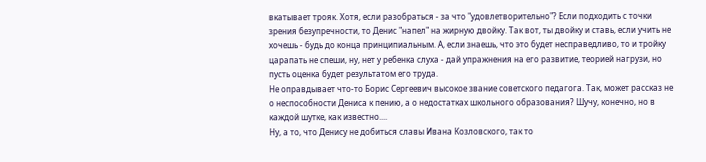вкатывает трояк. Хотя, если разобраться - за что "удовлетворительно"? Если подходить с точки зрения безупречности, то Денис "напел" на жирную двойку. Так вот, ты двойку и ставь, если учить не хочешь - будь до конца принципиальным. А, если знаешь, что это будет несправедливо, то и тройку царапать не спеши, ну, нет у ребенка слуха - дай упражнения на его развитие, теорией нагрузи, но пусть оценка будет результатом его труда.
Не оправдывает что-то Борис Сергеевич высокое звание советского педагога. Так, может рассказ не о неспособности Дениса к пению, а о недостатках школьного образования? Шучу, конечно, но в каждой шутке, как известно....
Ну, а то, что Денису не добиться славы Ивана Козловского, так то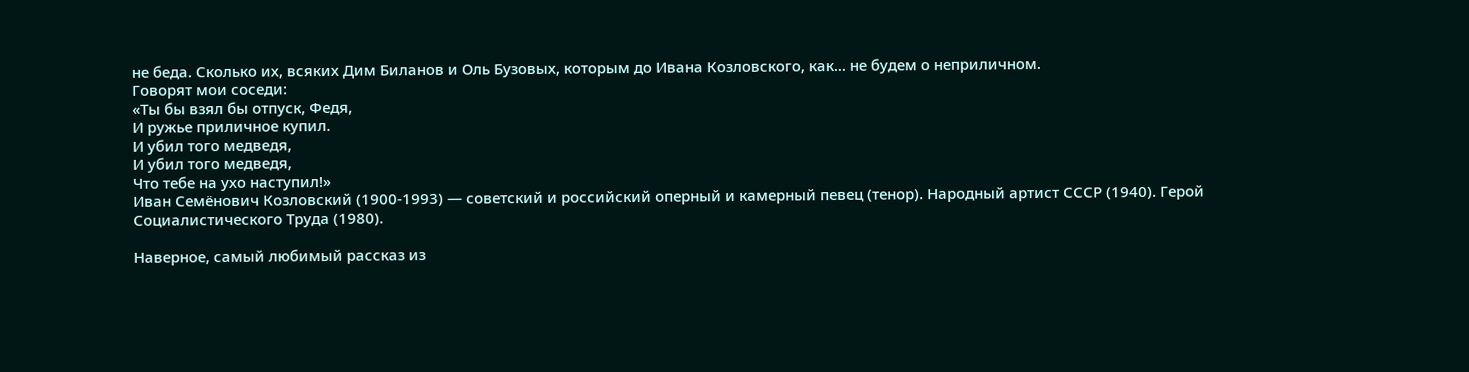не беда. Сколько их, всяких Дим Биланов и Оль Бузовых, которым до Ивана Козловского, как... не будем о неприличном.
Говорят мои соседи:
«Ты бы взял бы отпуск, Федя,
И ружье приличное купил.
И убил того медведя,
И убил того медведя,
Что тебе на ухо наступил!»
Иван Семёнович Козловский (1900-1993) — советский и российский оперный и камерный певец (тенор). Народный артист СССР (1940). Герой Социалистического Труда (1980).

Наверное, самый любимый рассказ из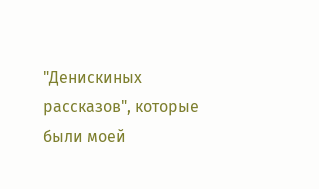"Денискиных рассказов", которые были моей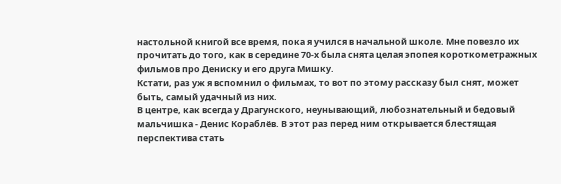настольной книгой все время, пока я учился в начальной школе. Мне повезло их прочитать до того, как в середине 70-х была снята целая эпопея короткометражных фильмов про Дениску и его друга Мишку.
Кстати, раз уж я вспомнил о фильмах, то вот по этому рассказу был снят, может быть, самый удачный из них.
В центре, как всегда у Драгунского, неунывающий, любознательный и бедовый мальчишка - Денис Кораблёв. В этот раз перед ним открывается блестящая перспектива стать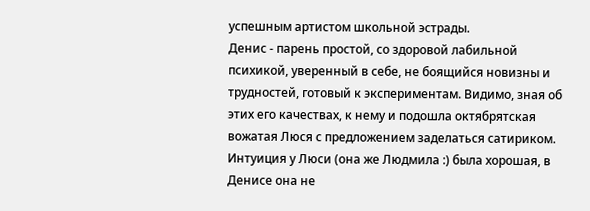успешным артистом школьной эстрады.
Денис - парень простой, со здоровой лабильной психикой, уверенный в себе, не боящийся новизны и трудностей, готовый к экспериментам. Видимо, зная об этих его качествах, к нему и подошла октябрятская вожатая Люся с предложением заделаться сатириком. Интуиция у Люси (она же Людмила :) была хорошая, в Денисе она не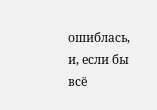ошиблась, и, если бы всё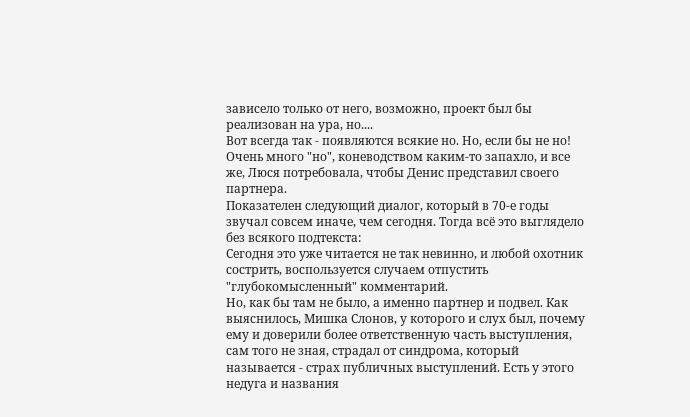зависело только от него, возможно, проект был бы реализован на ура, но....
Вот всегда так - появляются всякие но. Но, если бы не но! Очень много "но", коневодством каким-то запахло, и все же, Люся потребовала, чтобы Денис представил своего партнера.
Показателен следующий диалог, который в 70-е годы звучал совсем иначе, чем сегодня. Тогда всё это выглядело без всякого подтекста:
Сегодня это уже читается не так невинно, и любой охотник сострить, воспользуется случаем отпустить "глубокомысленный" комментарий.
Но, как бы там не было, а именно партнер и подвел. Как выяснилось, Мишка Слонов, у которого и слух был, почему ему и доверили более ответственную часть выступления, сам того не зная, страдал от синдрома, который называется - страх публичных выступлений. Есть у этого недуга и названия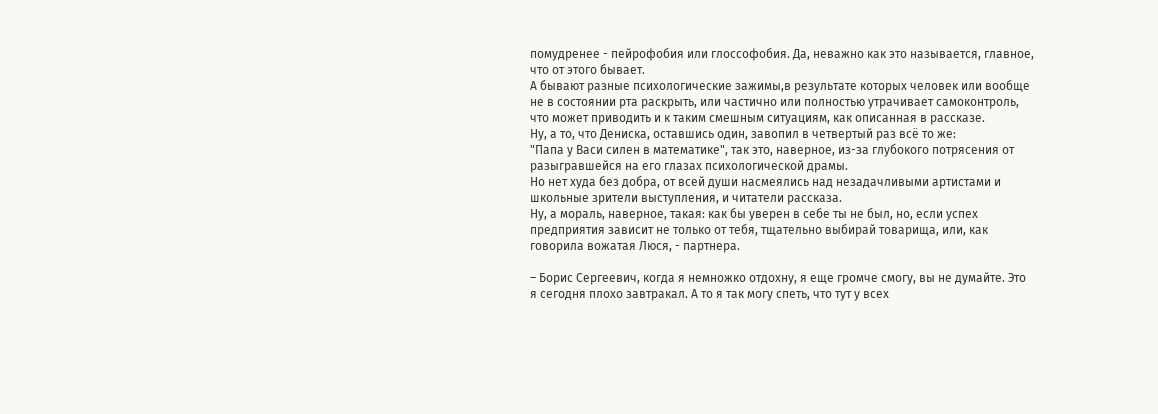помудренее - пейрофобия или глоссофобия. Да, неважно как это называется, главное, что от этого бывает.
А бывают разные психологические зажимы,в результате которых человек или вообще не в состоянии рта раскрыть, или частично или полностью утрачивает самоконтроль, что может приводить и к таким смешным ситуациям, как описанная в рассказе.
Ну, а то, что Дениска, оставшись один, завопил в четвертый раз всё то же:
"Папа у Васи силен в математике", так это, наверное, из-за глубокого потрясения от разыгравшейся на его глазах психологической драмы.
Но нет худа без добра, от всей души насмеялись над незадачливыми артистами и школьные зрители выступления, и читатели рассказа.
Ну, а мораль, наверное, такая: как бы уверен в себе ты не был, но, если успех предприятия зависит не только от тебя, тщательно выбирай товарища, или, как говорила вожатая Люся, - партнера.

– Борис Сергеевич, когда я немножко отдохну, я еще громче смогу, вы не думайте. Это я сегодня плохо завтракал. А то я так могу спеть, что тут у всех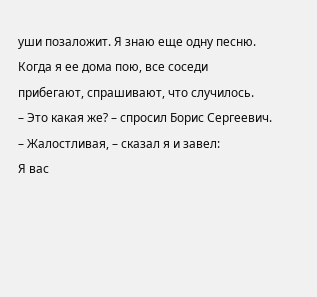уши позаложит. Я знаю еще одну песню. Когда я ее дома пою, все соседи прибегают, спрашивают, что случилось.
– Это какая же? – спросил Борис Сергеевич.
– Жалостливая, – сказал я и завел:
Я вас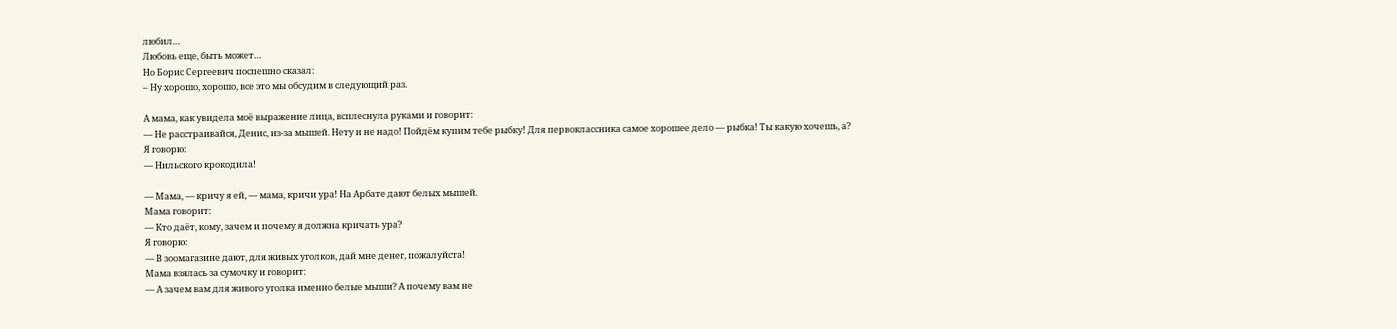любил…
Любовь еще, быть может…
Но Борис Сергеевич поспешно сказал:
– Ну хорошо, хорошо, все это мы обсудим в следующий раз.

А мама, как увидела моё выражение лица, всплеснула руками и говорит:
— Не расстраивайся, Денис, из-за мышей. Нету и не надо! Пойдём купим тебе рыбку! Для первоклассника самое хорошее дело — рыбка! Ты какую хочешь, а?
Я говорю:
— Нильского крокодила!

— Мама, — кричу я ей, — мама, кричи ура! На Арбате дают белых мышей.
Мама говорит:
— Кто даёт, кому, зачем и почему я должна кричать ура?
Я говорю:
— В зоомагазине дают, для живых уголков, дай мне денег, пожалуйста!
Мама взялась за сумочку и говорит:
— А зачем вам для живого уголка именно белые мыши? А почему вам не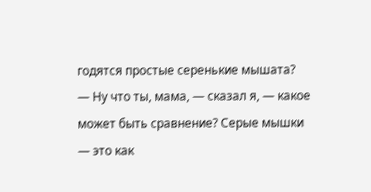годятся простые серенькие мышата?
— Ну что ты, мама, — сказал я, — какое может быть сравнение? Серые мышки — это как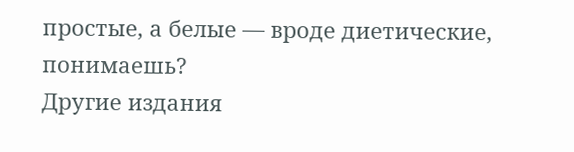простые, а белые — вроде диетические, понимаешь?
Другие издания